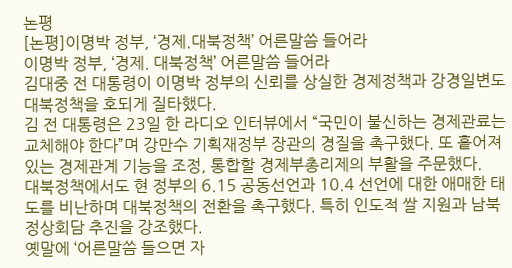논평
[논평]이명박 정부, ‘경제.대북정책’ 어른말씀 들어라
이명박 정부, ‘경제. 대북정책’ 어른말씀 들어라
김대중 전 대통령이 이명박 정부의 신뢰를 상실한 경제정책과 강경일변도 대북정책을 호되게 질타했다.
김 전 대통령은 23일 한 라디오 인터뷰에서 “국민이 불신하는 경제관료는 교체해야 한다”며 강만수 기획재정부 장관의 경질을 촉구했다. 또 흩어져 있는 경제관계 기능을 조정, 통합할 경제부총리제의 부활을 주문했다.
대북정책에서도 현 정부의 6.15 공동선언과 10.4 선언에 대한 애매한 태도를 비난하며 대북정책의 전환을 촉구했다. 특히 인도적 쌀 지원과 남북정상회담 추진을 강조했다.
옛말에 ‘어른말씀 들으면 자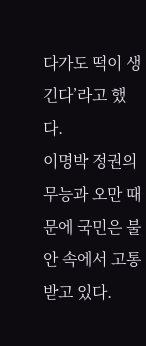다가도 떡이 생긴다’라고 했다.
이명박 정권의 무능과 오만 때문에 국민은 불안 속에서 고통 받고 있다.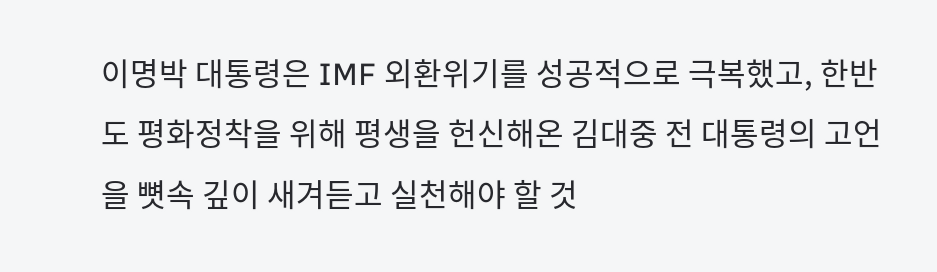이명박 대통령은 IMF 외환위기를 성공적으로 극복했고, 한반도 평화정착을 위해 평생을 헌신해온 김대중 전 대통령의 고언을 뼛속 깊이 새겨듣고 실천해야 할 것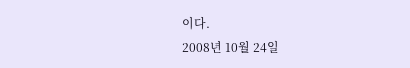이다.
2008년 10월 24일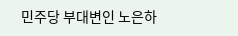민주당 부대변인 노은하